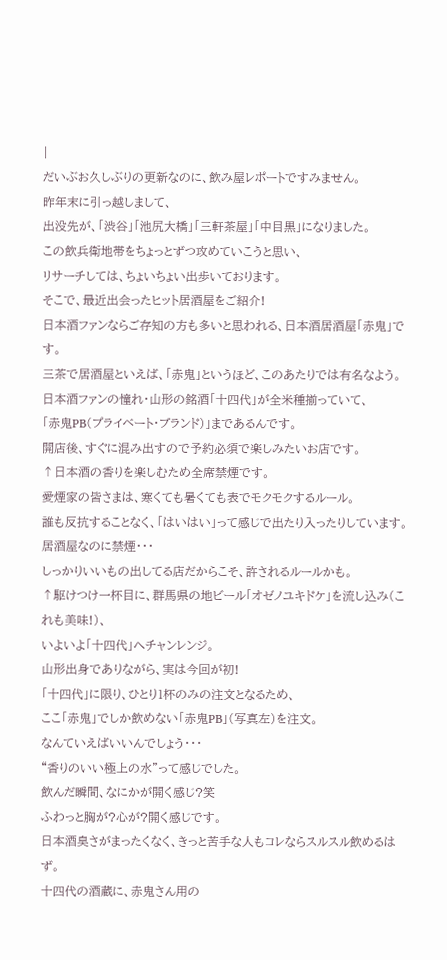|
だいぶお久しぶりの更新なのに、飲み屋レポートですみません。
昨年末に引っ越しまして、
出没先が、「渋谷」「池尻大橋」「三軒茶屋」「中目黒」になりました。
この飲兵衛地帯をちょっとずつ攻めていこうと思い、
リサーチしては、ちょいちょい出歩いております。
そこで、最近出会ったヒット居酒屋をご紹介!
日本酒ファンならご存知の方も多いと思われる、日本酒居酒屋「赤鬼」です。
三茶で居酒屋といえば、「赤鬼」というほど、このあたりでは有名なよう。
日本酒ファンの憧れ・山形の銘酒「十四代」が全米種揃っていて、
「赤鬼PB(プライベート・ブランド)」まであるんです。
開店後、すぐに混み出すので予約必須で楽しみたいお店です。
↑日本酒の香りを楽しむため全席禁煙です。
愛煙家の皆さまは、寒くても暑くても表でモクモクするルール。
誰も反抗することなく、「はいはい」って感じで出たり入ったりしています。
居酒屋なのに禁煙・・・
しっかりいいもの出してる店だからこそ、許されるルールかも。
↑駆けつけ一杯目に、群馬県の地ビール「オゼノユキドケ」を流し込み(これも美味!)、
いよいよ「十四代」へチャンレンジ。
山形出身でありながら、実は今回が初!
「十四代」に限り、ひとり1杯のみの注文となるため、
ここ「赤鬼」でしか飲めない「赤鬼PB」(写真左)を注文。
なんていえばいいんでしょう・・・
“香りのいい極上の水”って感じでした。
飲んだ瞬間、なにかが開く感じ?笑
ふわっと胸が?心が?開く感じです。
日本酒臭さがまったくなく、きっと苦手な人もコレならスルスル飲めるはず。
十四代の酒蔵に、赤鬼さん用の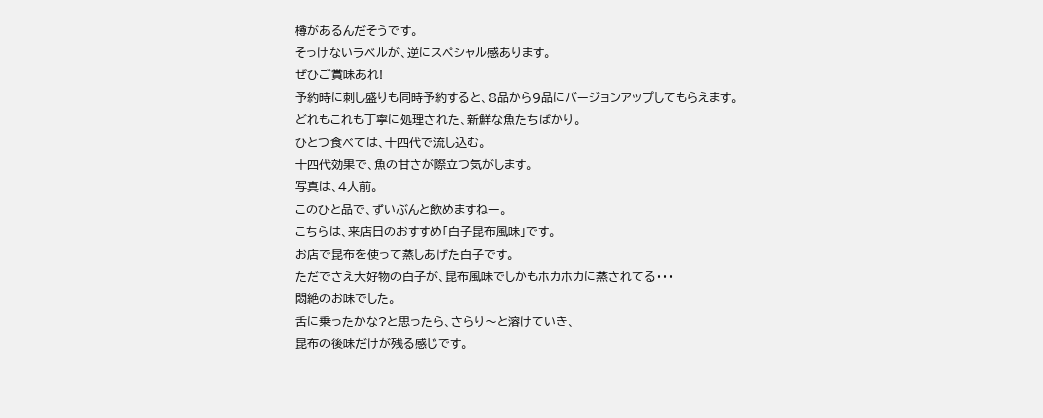樽があるんだそうです。
そっけないラベルが、逆にスペシャル感あります。
ぜひご賞味あれ!
予約時に刺し盛りも同時予約すると、8品から9品にバージョンアップしてもらえます。
どれもこれも丁寧に処理された、新鮮な魚たちばかり。
ひとつ食べては、十四代で流し込む。
十四代効果で、魚の甘さが際立つ気がします。
写真は、4人前。
このひと品で、ずいぶんと飲めますねー。
こちらは、来店日のおすすめ「白子昆布風味」です。
お店で昆布を使って蒸しあげた白子です。
ただでさえ大好物の白子が、昆布風味でしかもホカホカに蒸されてる・・・
悶絶のお味でした。
舌に乗ったかな?と思ったら、さらり〜と溶けていき、
昆布の後味だけが残る感じです。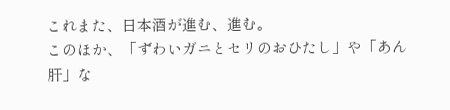これまた、日本酒が進む、進む。
このほか、「ずわいガニとセリのおひたし」や「あん肝」な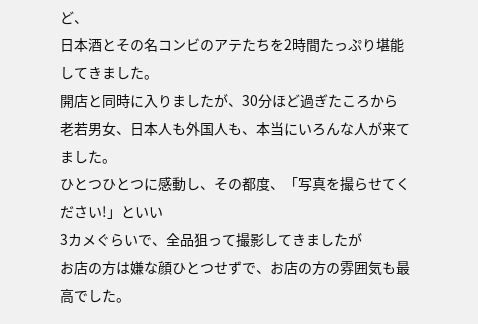ど、
日本酒とその名コンビのアテたちを2時間たっぷり堪能してきました。
開店と同時に入りましたが、30分ほど過ぎたころから
老若男女、日本人も外国人も、本当にいろんな人が来てました。
ひとつひとつに感動し、その都度、「写真を撮らせてください!」といい
3カメぐらいで、全品狙って撮影してきましたが
お店の方は嫌な顔ひとつせずで、お店の方の雰囲気も最高でした。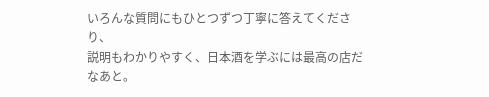いろんな質問にもひとつずつ丁寧に答えてくださり、
説明もわかりやすく、日本酒を学ぶには最高の店だなあと。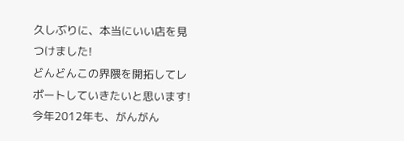久しぶりに、本当にいい店を見つけました!
どんどんこの界隈を開拓してレポートしていきたいと思います!
今年2012年も、がんがん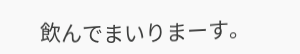飲んでまいりまーす。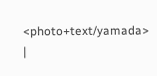<photo+text/yamada>
|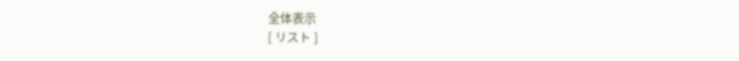全体表示
[ リスト ]